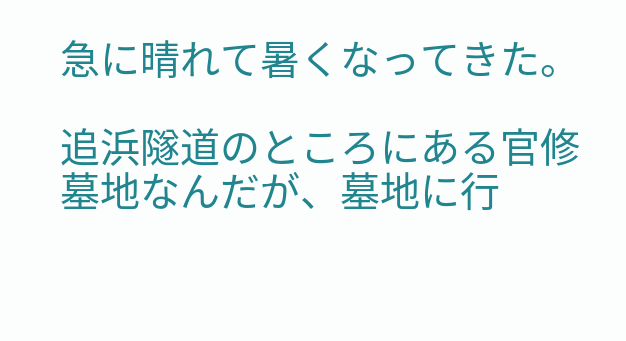急に晴れて暑くなってきた。

追浜隧道のところにある官修墓地なんだが、墓地に行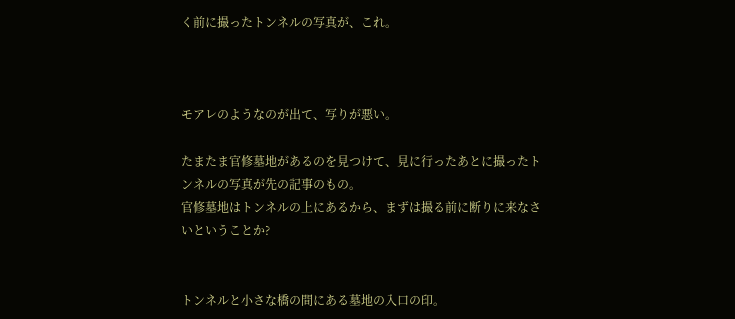く前に撮ったトンネルの写真が、これ。



モアレのようなのが出て、写りが悪い。

たまたま官修墓地があるのを見つけて、見に行ったあとに撮ったトンネルの写真が先の記事のもの。
官修墓地はトンネルの上にあるから、まずは撮る前に断りに来なさいということか?


トンネルと小さな橋の間にある墓地の入口の印。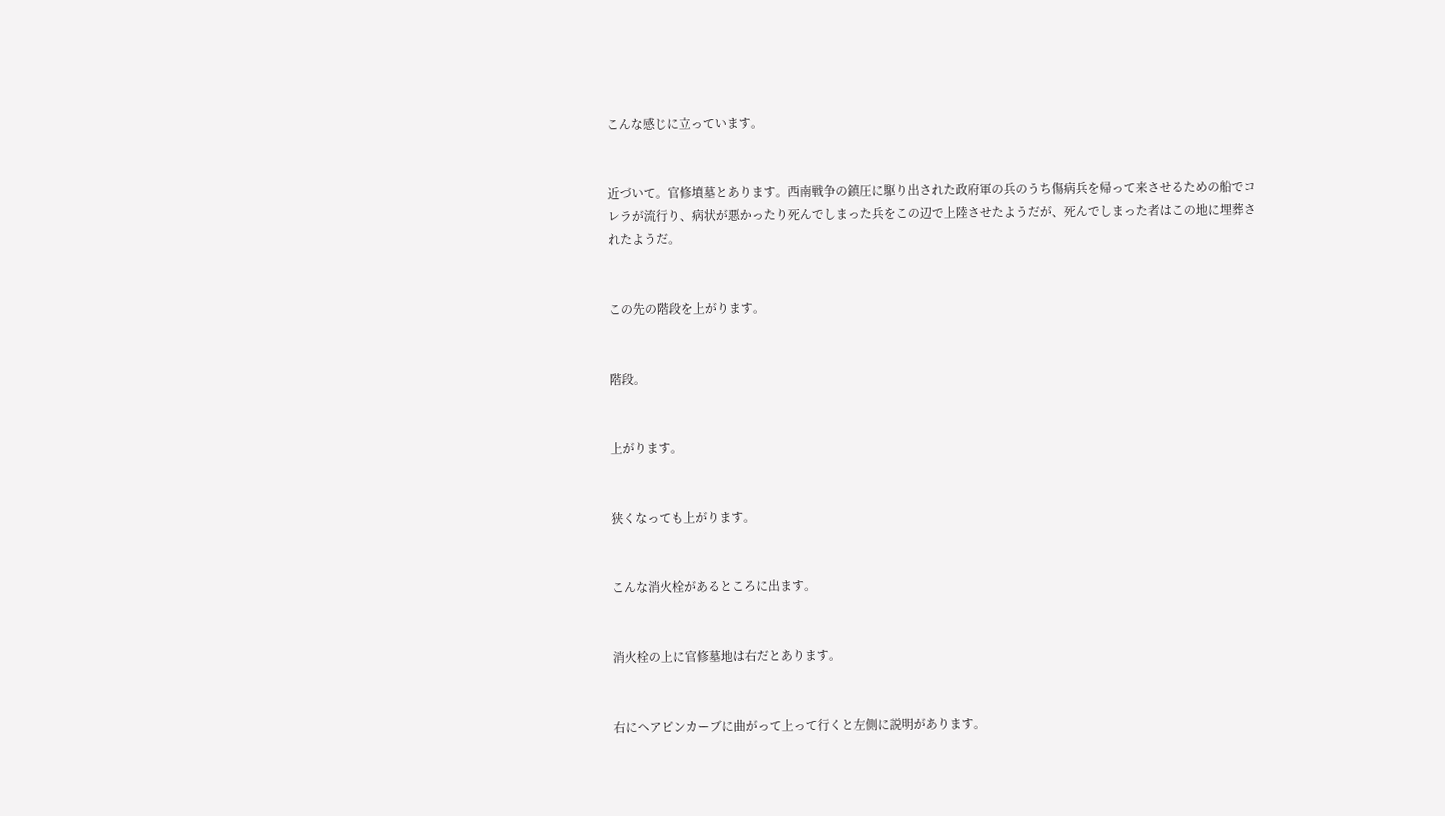こんな感じに立っています。


近づいて。官修墳墓とあります。西南戦争の鎮圧に駆り出された政府軍の兵のうち傷病兵を帰って来させるための船でコレラが流行り、病状が悪かったり死んでしまった兵をこの辺で上陸させたようだが、死んでしまった者はこの地に埋葬されたようだ。


この先の階段を上がります。


階段。


上がります。


狭くなっても上がります。


こんな消火栓があるところに出ます。


消火栓の上に官修墓地は右だとあります。


右にヘアピンカーブに曲がって上って行くと左側に説明があります。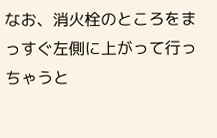なお、消火栓のところをまっすぐ左側に上がって行っちゃうと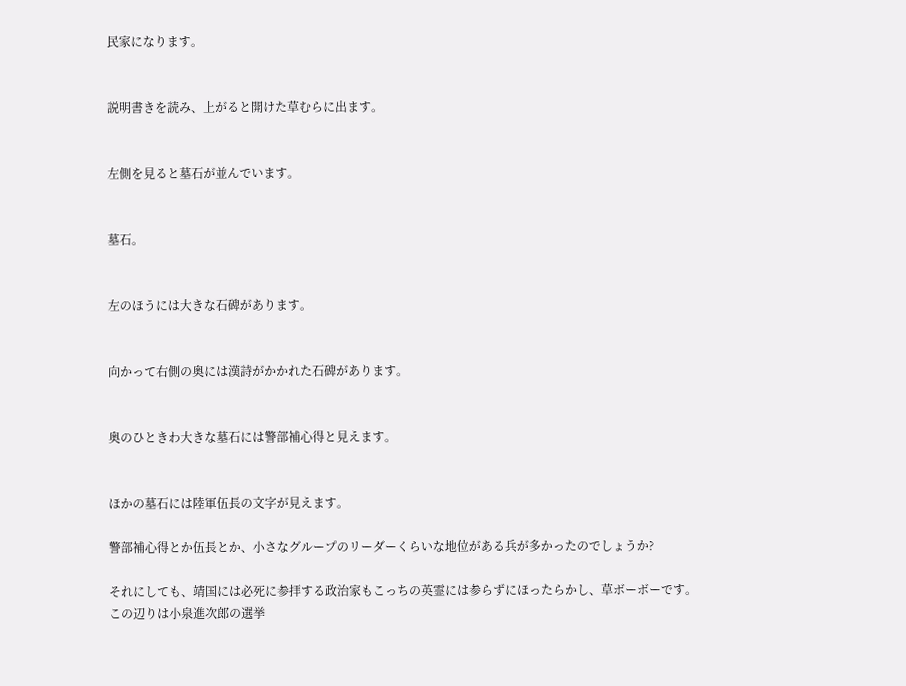民家になります。


説明書きを読み、上がると開けた草むらに出ます。


左側を見ると墓石が並んでいます。


墓石。


左のほうには大きな石碑があります。


向かって右側の奥には漢詩がかかれた石碑があります。


奥のひときわ大きな墓石には警部補心得と見えます。


ほかの墓石には陸軍伍長の文字が見えます。

警部補心得とか伍長とか、小さなグループのリーダーくらいな地位がある兵が多かったのでしょうか?

それにしても、靖国には必死に参拝する政治家もこっちの英霊には参らずにほったらかし、草ボーボーです。
この辺りは小泉進次郎の選挙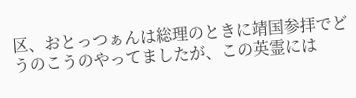区、おとっつぁんは総理のときに靖国参拝でどうのこうのやってましたが、この英霊には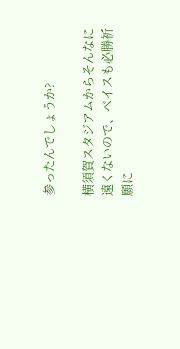参ったんでしょうか?

横須賀スタジアムからそんなに遠くないので、ベイスも必勝祈願に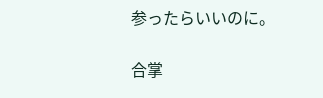参ったらいいのに。

合掌